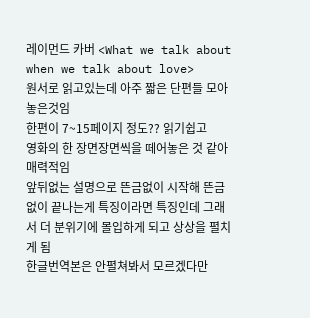레이먼드 카버 <What we talk about when we talk about love>
원서로 읽고있는데 아주 짧은 단편들 모아놓은것임
한편이 7~15페이지 정도?? 읽기쉽고
영화의 한 장면장면씩을 떼어놓은 것 같아 매력적임
앞뒤없는 설명으로 뜬금없이 시작해 뜬금없이 끝나는게 특징이라면 특징인데 그래서 더 분위기에 몰입하게 되고 상상을 펼치게 됨
한글번역본은 안펼쳐봐서 모르겠다만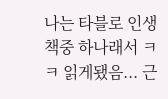나는 타블로 인생책중 하나래서 ㅋㅋ 읽게됐음... 근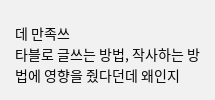데 만족쓰
타블로 글쓰는 방법, 작사하는 방법에 영향을 줬다던데 왜인지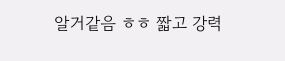알거같음 ㅎㅎ 짧고 강력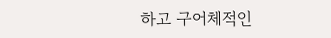하고 구어체적인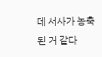데 서사가 농축된 거 같다